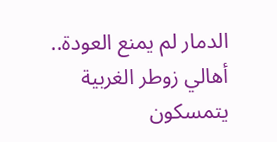الدمار لم يمنع العودة.. أهالي زوطر الغربية يتمسكون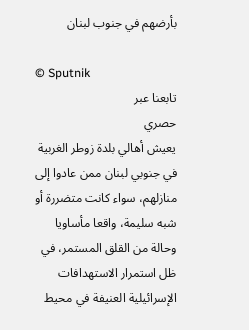بأرضهم في جنوب لبنان

© Sputnik
تابعنا عبر
حصري
يعيش أهالي بلدة زوطر الغربية في جنوبي لبنان ممن عادوا إلى منازلهم، سواء كانت متضررة أو شبه سليمة، واقعا مأساويا وحالة من القلق المستمر، في ظل استمرار الاستهدافات الإسرائيلية العنيفة في محيط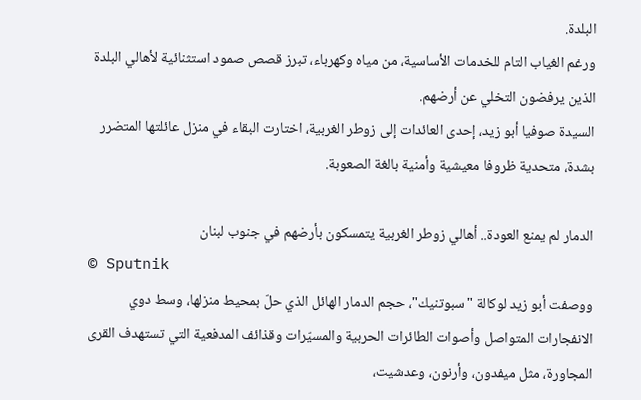البلدة.
ورغم الغياب التام للخدمات الأساسية، من مياه وكهرباء، تبرز قصص صمود استثنائية لأهالي البلدة الذين يرفضون التخلي عن أرضهم.
السيدة صوفيا أبو زيد، إحدى العائدات إلى زوطر الغربية، اختارت البقاء في منزل عائلتها المتضرر بشدة، متحدية ظروفا معيشية وأمنية بالغة الصعوبة.

الدمار لم يمنع العودة.. أهالي زوطر الغربية يتمسكون بأرضهم في جنوب لبنان
© Sputnik
ووصفت أبو زيد لوكالة "سبوتنيك"، حجم الدمار الهائل الذي حلّ بمحيط منزلها، وسط دوي الانفجارات المتواصل وأصوات الطائرات الحربية والمسيّرات وقذائف المدفعية التي تستهدف القرى المجاورة، مثل ميفدون، وأرنون، وعدشيت،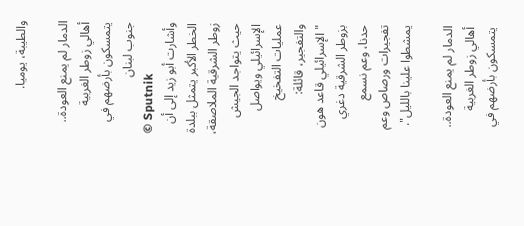والطيبة، يوميا.

الدمار لم يمنع العودة.. أهالي زوطر الغربية يتمسكون بأرضهم في جنوب لبنان
© Sputnik
وأشارت أبو زيد إلى أن الخطر الأكبر يتمثل ببلدة زوطر الشرقية الملاصقة، حيث يتواجد الجيش الإسرائيلي ويواصل عمليات التفخيخ والتفجير، قائلة: "الإسرائيلي قاعد هون بزوطر الشرقية دغري حدنا، وعم نسمع تفجيرات ورصاص وعم يمشطوا علينا بالليل".

الدمار لم يمنع العودة.. أهالي زوطر الغربية يتمسكون بأرضهم في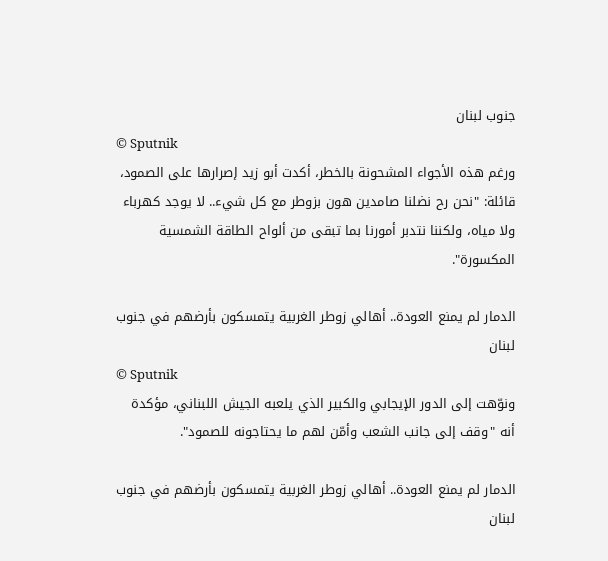جنوب لبنان
© Sputnik
ورغم هذه الأجواء المشحونة بالخطر، أكدت أبو زيد إصرارها على الصمود، قائلة: "نحن رح نضلنا صامدين هون بزوطر مع كل شيء.. لا يوجد كهرباء ولا مياه، ولكننا نتدبر أمورنا بما تبقى من ألواح الطاقة الشمسية المكسورة".

الدمار لم يمنع العودة.. أهالي زوطر الغربية يتمسكون بأرضهم في جنوب لبنان
© Sputnik
ونوّهت إلى الدور الإيجابي والكبير الذي يلعبه الجيش اللبناني، مؤكدة أنه "وقف إلى جانب الشعب وأمّن لهم ما يحتاجونه للصمود".

الدمار لم يمنع العودة.. أهالي زوطر الغربية يتمسكون بأرضهم في جنوب لبنان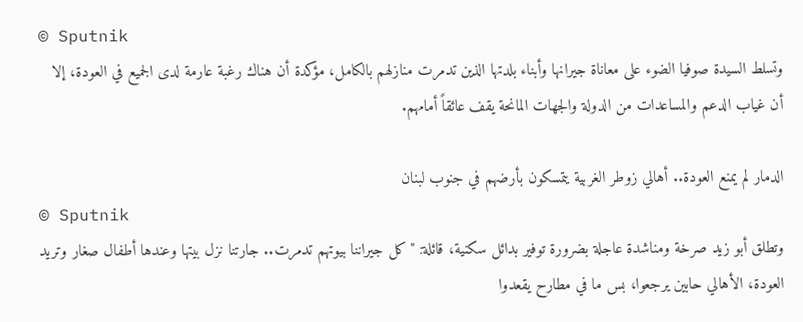© Sputnik
وتسلط السيدة صوفيا الضوء على معاناة جيرانها وأبناء بلدتها الذين تدمرت منازلهم بالكامل، مؤكدة أن هناك رغبة عارمة لدى الجميع في العودة، إلا أن غياب الدعم والمساعدات من الدولة والجهات المانحة يقف عائقاً أمامهم.

الدمار لم يمنع العودة.. أهالي زوطر الغربية يتمسكون بأرضهم في جنوب لبنان
© Sputnik
وتطلق أبو زيد صرخة ومناشدة عاجلة بضرورة توفير بدائل سكنية، قائلة: "كل جيراننا بيوتهم تدمرت.. جارتنا نزل بيتها وعندها أطفال صغار وتريد العودة، الأهالي حابين يرجعوا، بس ما في مطارح يقعدوا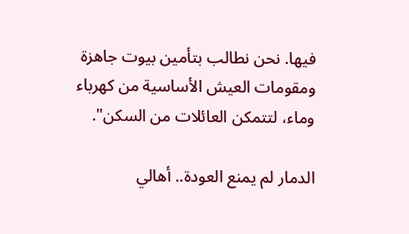فيها. نحن نطالب بتأمين بيوت جاهزة ومقومات العيش الأساسية من كهرباء وماء، لتتمكن العائلات من السكن".

الدمار لم يمنع العودة.. أهالي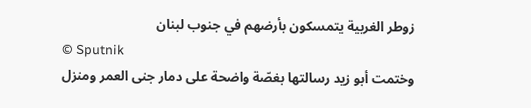زوطر الغربية يتمسكون بأرضهم في جنوب لبنان
© Sputnik
وختمت أبو زيد رسالتها بغصّة واضحة على دمار جنى العمر ومنزل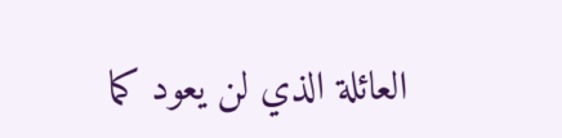العائلة الذي لن يعود كما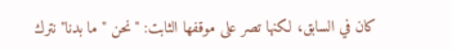كان في السابق، لكنها تصر على موقفها الثابت: "نحن "ما بدنا" نترك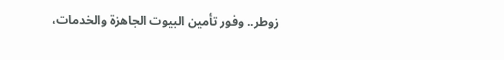زوطر.. وفور تأمين البيوت الجاهزة والخدمات،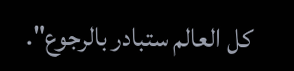كل العالم ستبادر بالرجوع".